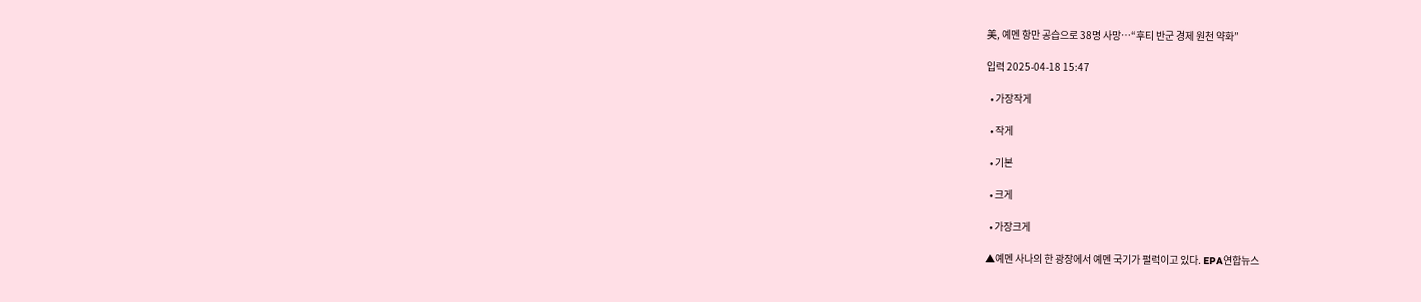美, 예멘 항만 공습으로 38명 사망…“후티 반군 경제 원천 약화”

입력 2025-04-18 15:47

  • 가장작게

  • 작게

  • 기본

  • 크게

  • 가장크게

▲예멘 사나의 한 광장에서 예멘 국기가 펄럭이고 있다. EPA연합뉴스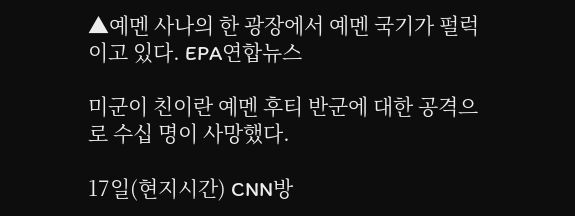▲예멘 사나의 한 광장에서 예멘 국기가 펄럭이고 있다. EPA연합뉴스

미군이 친이란 예멘 후티 반군에 대한 공격으로 수십 명이 사망했다.

17일(현지시간) CNN방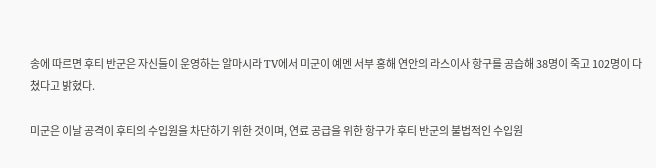송에 따르면 후티 반군은 자신들이 운영하는 알마시라 TV에서 미군이 예멘 서부 홍해 연안의 라스이사 항구를 공습해 38명이 죽고 102명이 다쳤다고 밝혔다.

미군은 이날 공격이 후티의 수입원을 차단하기 위한 것이며, 연료 공급을 위한 항구가 후티 반군의 불법적인 수입원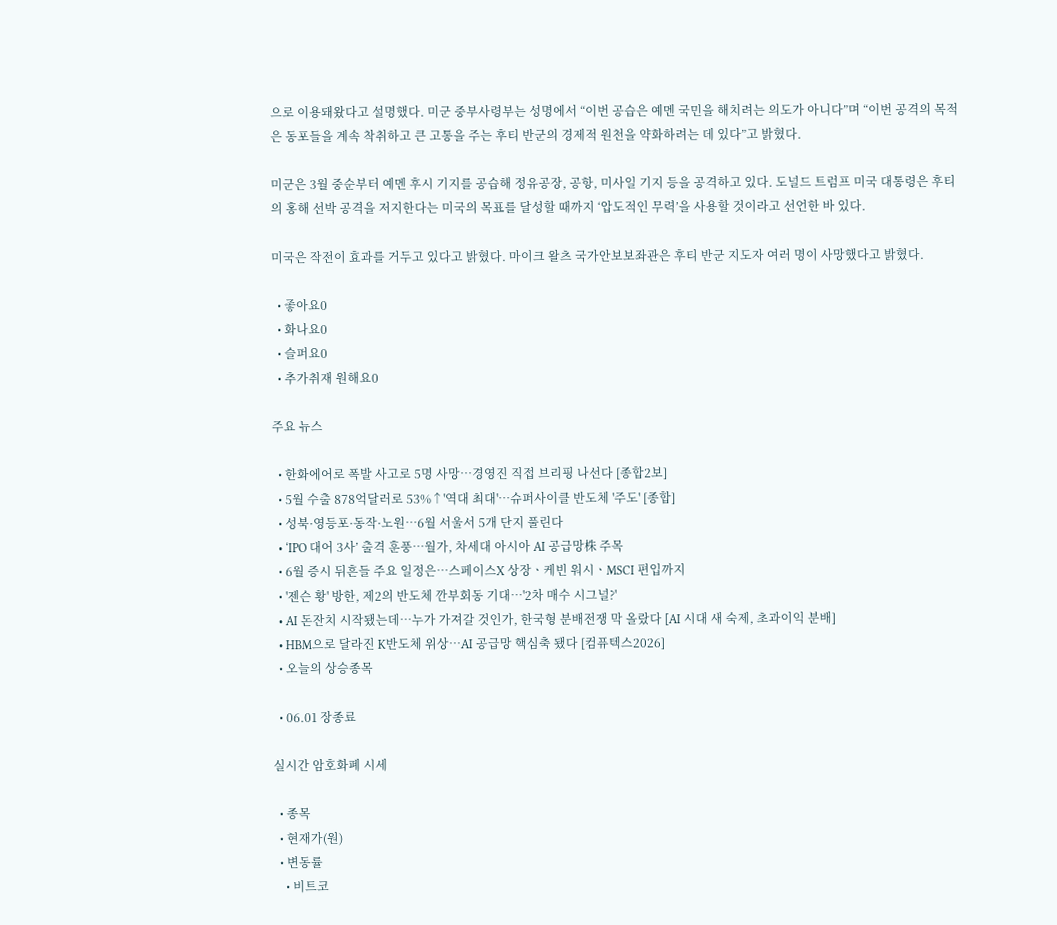으로 이용돼왔다고 설명했다. 미군 중부사령부는 성명에서 “이번 공습은 예멘 국민을 해치려는 의도가 아니다”며 “이번 공격의 목적은 동포들을 계속 착취하고 큰 고통을 주는 후티 반군의 경제적 원천을 약화하려는 데 있다”고 밝혔다.

미군은 3월 중순부터 예멘 후시 기지를 공습해 정유공장, 공항, 미사일 기지 등을 공격하고 있다. 도널드 트럼프 미국 대통령은 후티의 홍해 선박 공격을 저지한다는 미국의 목표를 달성할 때까지 ‘압도적인 무력’을 사용할 것이라고 선언한 바 있다.

미국은 작전이 효과를 거두고 있다고 밝혔다. 마이크 왈츠 국가안보보좌관은 후티 반군 지도자 여러 명이 사망했다고 밝혔다.

  • 좋아요0
  • 화나요0
  • 슬퍼요0
  • 추가취재 원해요0

주요 뉴스

  • 한화에어로 폭발 사고로 5명 사망…경영진 직접 브리핑 나선다 [종합2보]
  • 5월 수출 878억달러로 53%↑'역대 최대'⋯슈퍼사이클 반도체 '주도' [종합]
  • 성북·영등포·동작·노원⋯6월 서울서 5개 단지 풀린다
  • ‘IPO 대어 3사’ 출격 훈풍⋯월가, 차세대 아시아 AI 공급망株 주목
  • 6월 증시 뒤흔들 주요 일정은⋯스페이스X 상장ㆍ케빈 워시ㆍMSCI 편입까지
  • '젠슨 황' 방한, 제2의 반도체 깐부회동 기대…'2차 매수 시그널?'
  • AI 돈잔치 시작됐는데…누가 가져갈 것인가, 한국형 분배전쟁 막 올랐다 [AI 시대 새 숙제, 초과이익 분배]
  • HBM으로 달라진 K반도체 위상…AI 공급망 핵심축 됐다 [컴퓨텍스2026]
  • 오늘의 상승종목

  • 06.01 장종료

실시간 암호화폐 시세

  • 종목
  • 현재가(원)
  • 변동률
    • 비트코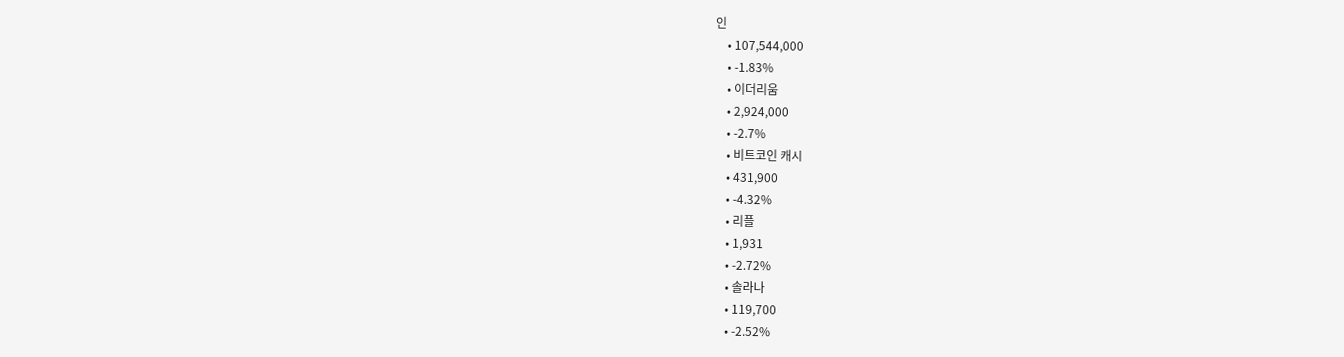인
    • 107,544,000
    • -1.83%
    • 이더리움
    • 2,924,000
    • -2.7%
    • 비트코인 캐시
    • 431,900
    • -4.32%
    • 리플
    • 1,931
    • -2.72%
    • 솔라나
    • 119,700
    • -2.52%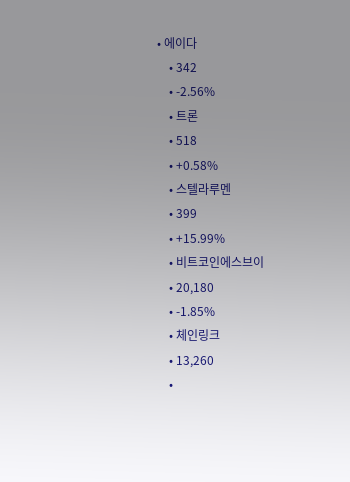• 에이다
    • 342
    • -2.56%
    • 트론
    • 518
    • +0.58%
    • 스텔라루멘
    • 399
    • +15.99%
    • 비트코인에스브이
    • 20,180
    • -1.85%
    • 체인링크
    • 13,260
    •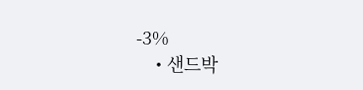-3%
    • 샌드박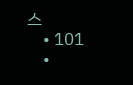스
    • 101
    •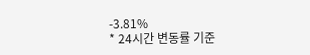-3.81%
* 24시간 변동률 기준